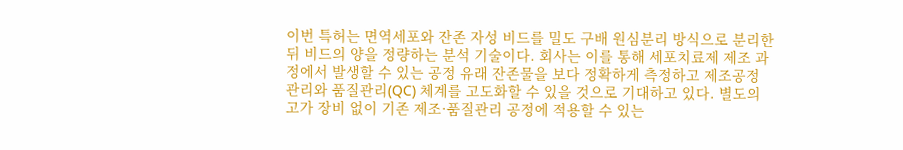이번 특허는 면역세포와 잔존 자성 비드를 밀도 구배 원심분리 방식으로 분리한 뒤 비드의 양을 정량하는 분석 기술이다. 회사는 이를 통해 세포치료제 제조 과정에서 발생할 수 있는 공정 유래 잔존물을 보다 정확하게 측정하고 제조공정 관리와 품질관리(QC) 체계를 고도화할 수 있을 것으로 기대하고 있다. 별도의 고가 장비 없이 기존 제조·품질관리 공정에 적용할 수 있는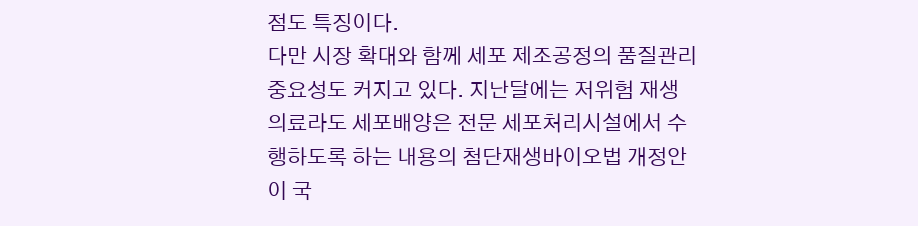점도 특징이다.
다만 시장 확대와 함께 세포 제조공정의 품질관리 중요성도 커지고 있다. 지난달에는 저위험 재생의료라도 세포배양은 전문 세포처리시설에서 수행하도록 하는 내용의 첨단재생바이오법 개정안이 국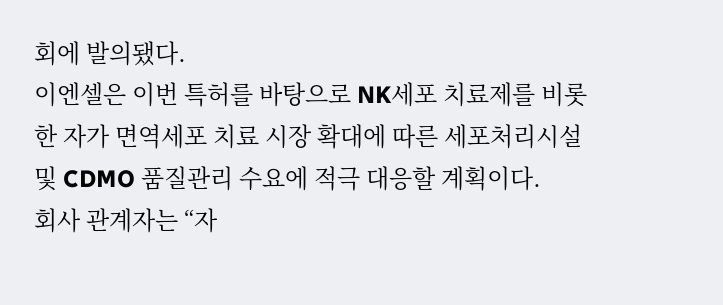회에 발의됐다.
이엔셀은 이번 특허를 바탕으로 NK세포 치료제를 비롯한 자가 면역세포 치료 시장 확대에 따른 세포처리시설 및 CDMO 품질관리 수요에 적극 대응할 계획이다.
회사 관계자는 “자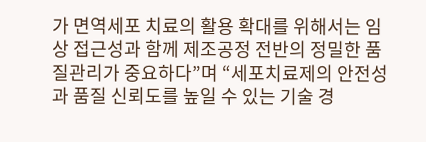가 면역세포 치료의 활용 확대를 위해서는 임상 접근성과 함께 제조공정 전반의 정밀한 품질관리가 중요하다”며 “세포치료제의 안전성과 품질 신뢰도를 높일 수 있는 기술 경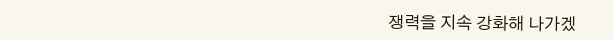쟁력을 지속 강화해 나가겠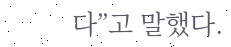다”고 말했다.